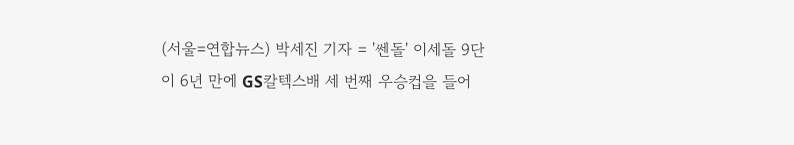(서울=연합뉴스) 박세진 기자 = '쎈돌' 이세돌 9단이 6년 만에 GS칼텍스배 세 번째 우승컵을 들어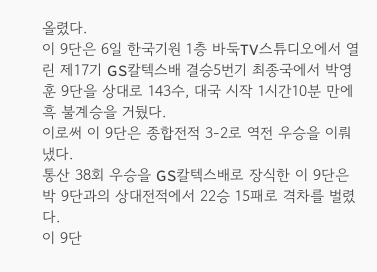올렸다.
이 9단은 6일 한국기원 1층 바둑TV스튜디오에서 열린 제17기 GS칼텍스배 결승5번기 최종국에서 박영훈 9단을 상대로 143수, 대국 시작 1시간10분 만에 흑 불계승을 거뒀다.
이로써 이 9단은 종합전적 3-2로 역전 우승을 이뤄냈다.
통산 38회 우승을 GS칼텍스배로 장식한 이 9단은 박 9단과의 상대전적에서 22승 15패로 격차를 벌렸다.
이 9단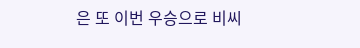은 또 이번 우승으로 비씨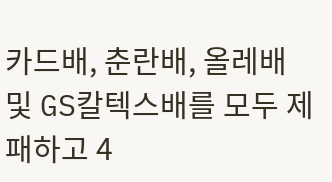카드배, 춘란배, 올레배 및 GS칼텍스배를 모두 제패하고 4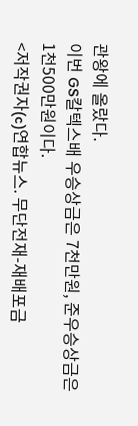관왕에 올랐다.
이번 GS칼텍스배 우승상금은 7천만원, 준우승상금은 1천500만원이다.
<저작권자(c)연합뉴스. 무단전재-재배포금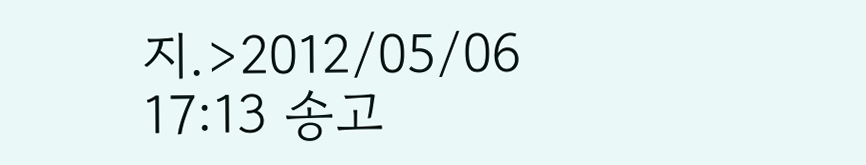지.>2012/05/06 17:13 송고